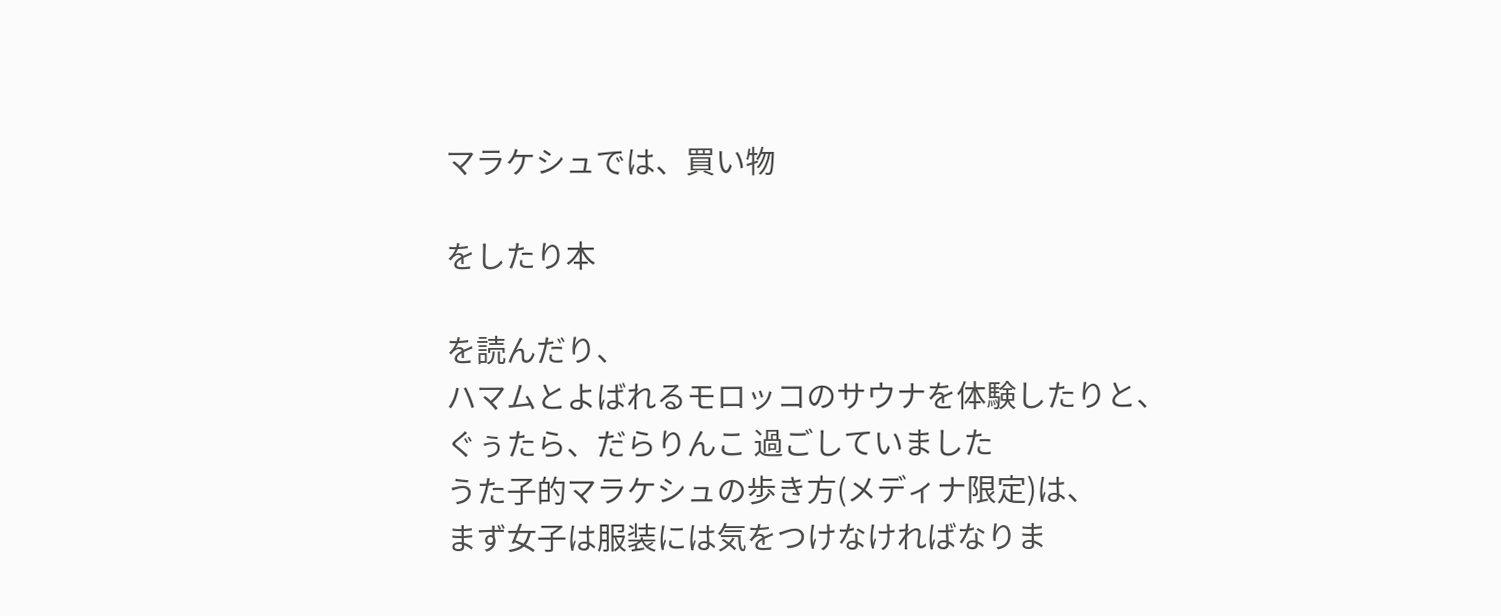マラケシュでは、買い物

をしたり本

を読んだり、
ハマムとよばれるモロッコのサウナを体験したりと、
ぐぅたら、だらりんこ 過ごしていました
うた子的マラケシュの歩き方(メディナ限定)は、
まず女子は服装には気をつけなければなりま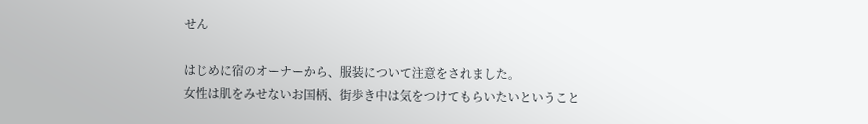せん

はじめに宿のオーナーから、服装について注意をされました。
女性は肌をみせないお国柄、街歩き中は気をつけてもらいたいということ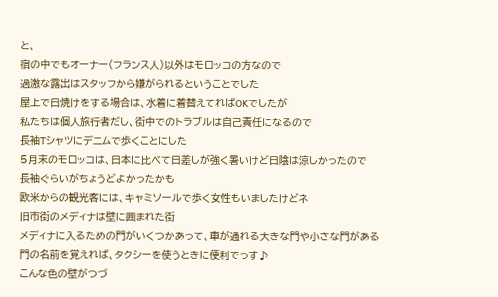と、
宿の中でもオーナー(フランス人)以外はモロッコの方なので
過激な露出はスタッフから嫌がられるということでした
屋上で日焼けをする場合は、水着に着替えてればOKでしたが
私たちは個人旅行者だし、街中でのトラブルは自己責任になるので
長袖Tシャツにデニムで歩くことにした
5月末のモロッコは、日本に比べて日差しが強く暑いけど日陰は涼しかったので
長袖ぐらいがちょうどよかったかも
欧米からの観光客には、キャミソールで歩く女性もいましたけどネ
旧市街のメディナは壁に囲まれた街
メディナに入るための門がいくつかあって、車が通れる大きな門や小さな門がある
門の名前を覚えれば、タクシーを使うときに便利でっす♪
こんな色の壁がつづ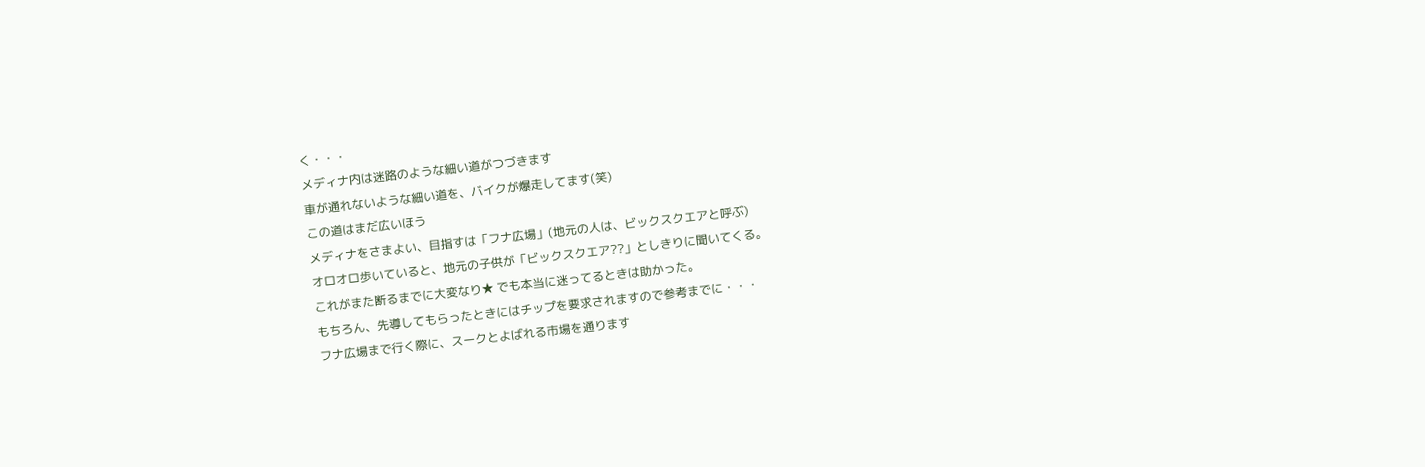く・・・
メディナ内は迷路のような細い道がつづきます
車が通れないような細い道を、バイクが爆走してます(笑)
この道はまだ広いほう
メディナをさまよい、目指すは「フナ広場」(地元の人は、ビックスクエアと呼ぶ)
オロオロ歩いていると、地元の子供が「ビックスクエア??」としきりに聞いてくる。
これがまた断るまでに大変なり★ でも本当に迷ってるときは助かった。
もちろん、先導してもらったときにはチップを要求されますので参考までに・・・
フナ広場まで行く際に、スークとよばれる市場を通ります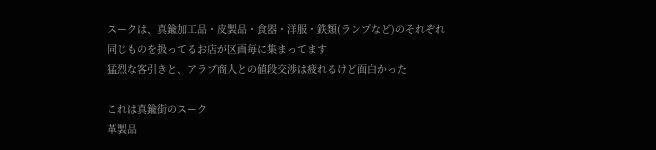スークは、真鍮加工品・皮製品・食器・洋服・鉄類(ランプなど)のそれぞれ
同じものを扱ってるお店が区画毎に集まってます
猛烈な客引きと、アラブ商人との値段交渉は疲れるけど面白かった

これは真鍮街のスーク
革製品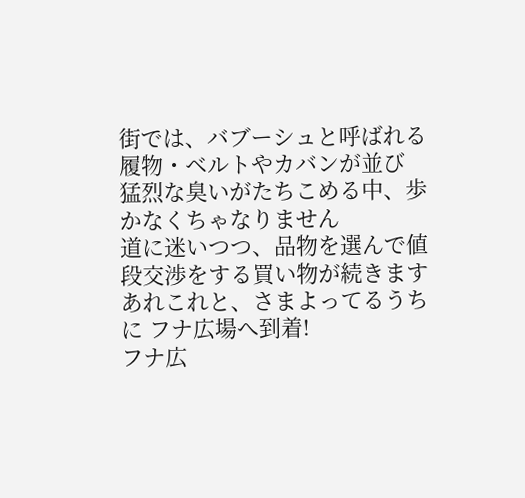街では、バブーシュと呼ばれる履物・ベルトやカバンが並び
猛烈な臭いがたちこめる中、歩かなくちゃなりません
道に迷いつつ、品物を選んで値段交渉をする買い物が続きます
あれこれと、さまよってるうちに フナ広場へ到着!
フナ広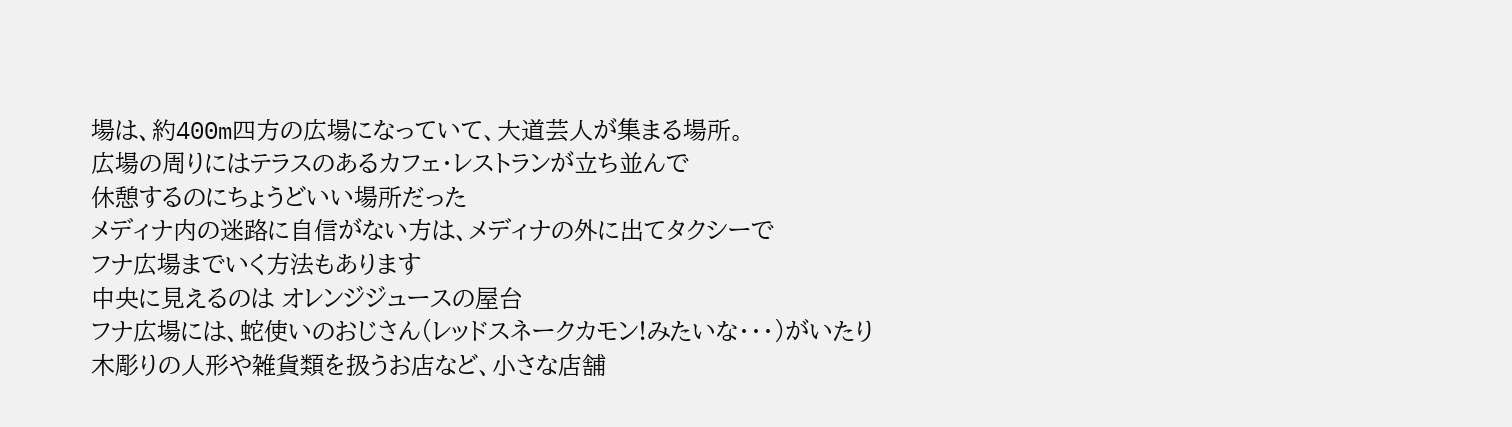場は、約400m四方の広場になっていて、大道芸人が集まる場所。
広場の周りにはテラスのあるカフェ・レストランが立ち並んで
休憩するのにちょうどいい場所だった
メディナ内の迷路に自信がない方は、メディナの外に出てタクシーで
フナ広場までいく方法もあります
中央に見えるのは オレンジジュースの屋台
フナ広場には、蛇使いのおじさん(レッドスネークカモン!みたいな・・・)がいたり
木彫りの人形や雑貨類を扱うお店など、小さな店舗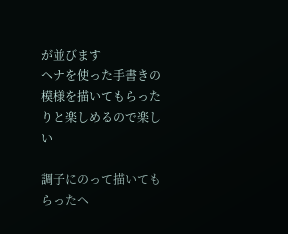が並びます
ヘナを使った手書きの模様を描いてもらったりと楽しめるので楽しい

調子にのって描いてもらったヘ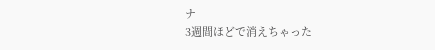ナ
3週間ほどで消えちゃった